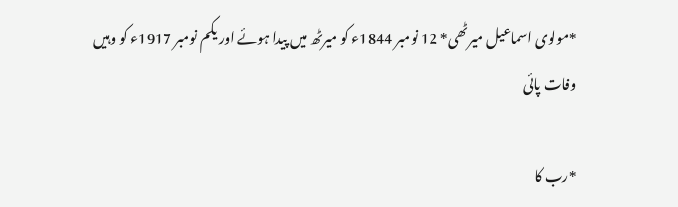*مولوی اسماعیل میرٹھی* 12 نومبر 1844ء کو میرٹھ میں پیدا ہوئے اور یکم نومبر 1917ء کو وہیں وفات پائی

*رب کا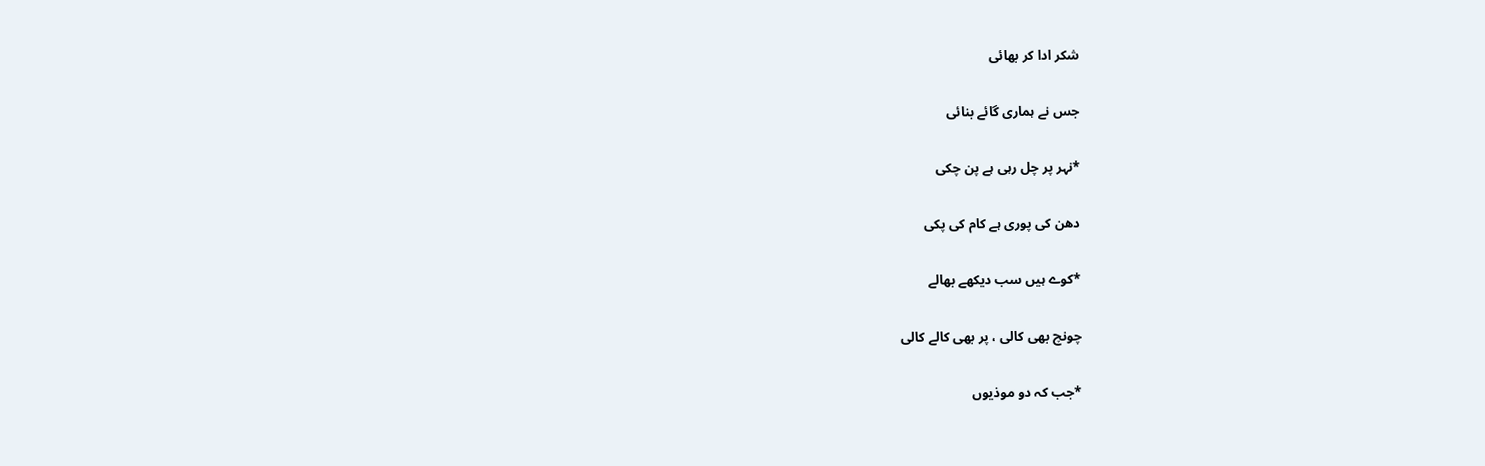شکر ادا کر بھائی

جس نے ہماری گائے بنائی

*نہر پر چل رہی ہے پن چکی

دھن کی پوری ہے کام کی پکی

*کوے ہیں سب دیکھے بھالے

چونچ بھی کالی ، پر بھی کالے کالی

*جب کہ دو موذیوں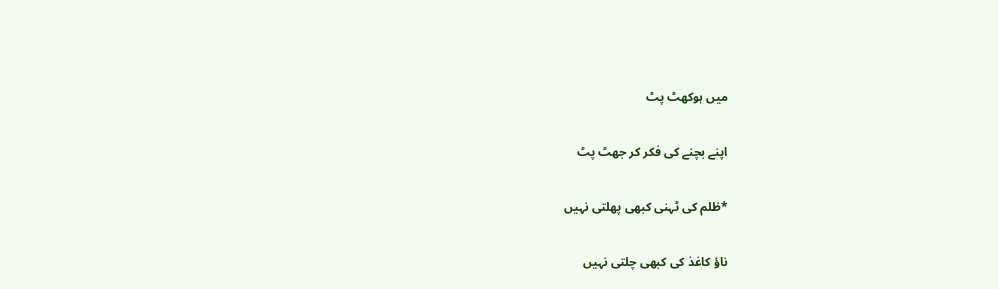میں ہوکھٹ پٹ

اپنے بچنے کی فکر کر جھٹ پٹ

*ظلم کی ٹہنی کبھی پھلتی نہیں

ناؤ کاغذ کی کبھی چلتی نہیں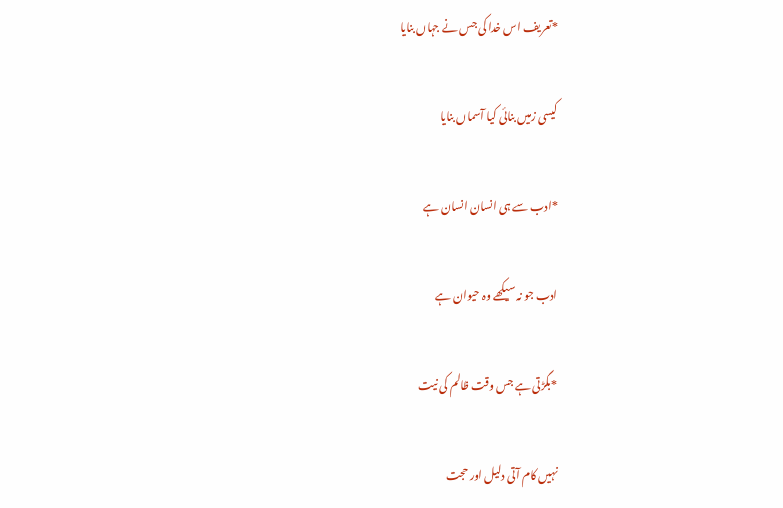*تعریف اس خدا کی جس نے جہاں بنایا

کیسی زمیں بنائی کیا آسماں بنایا

*ادب سے ہی انسان انسان ہے

ادب جو نہ سیکھے وہ حیوان ہے

*بگڑتی ہے جس وقت ظالم کی نیت

نہیں کام آتی دلیل اور حجت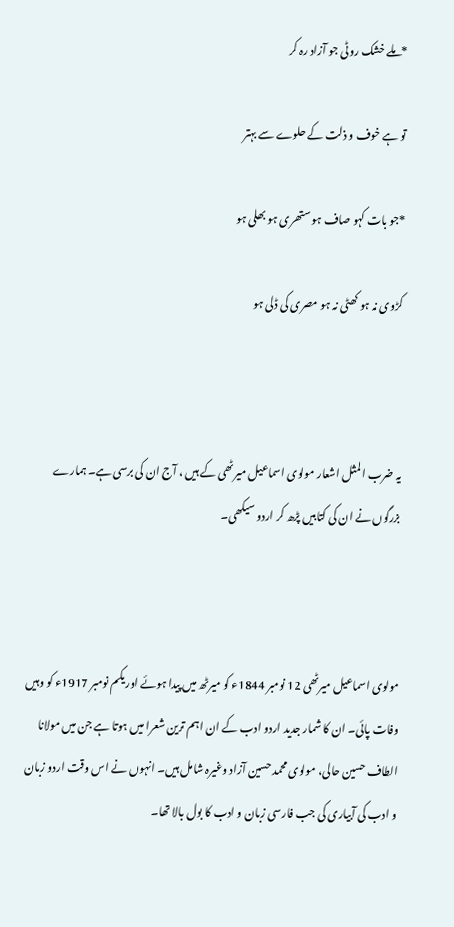*ملے خشک روٹی جو آزاد رہ کر

تو ہے خوف و ذلت کے حلوے سے بہتر

*جو بات کہو صاف ہو ستھری ہو بھلی ہو

کڑوی نہ ہو کھٹی نہ ہو مصری کی ڈلی ہو



یہ ضرب المثل اشعار مولوی اسماعیل میرٹھی کے ہیں ، آج ان کی برسی ہے۔ ہمارے بزرگوں نے ان کی کتابیں پڑھ کر اردو سیکھی۔



مولوی اسماعیل میرٹھی 12 نومبر 1844ء کو میرٹھ میں پیدا ہوئے اور یکم نومبر 1917ء کو وہیں وفات پائی۔ ان کا شمار جدید اردو ادب کے ان اہم ترین شعرا میں ہوتا ہے جن میں مولانا الطاف حسین حالی، مولوی محمد حسین آزاد وغیرہ شامل ہیں۔ انہوں نے اس وقت اردو زبان و ادب کی آبیاری کی جب فارسی زبان و ادب کا بول بالا تھا۔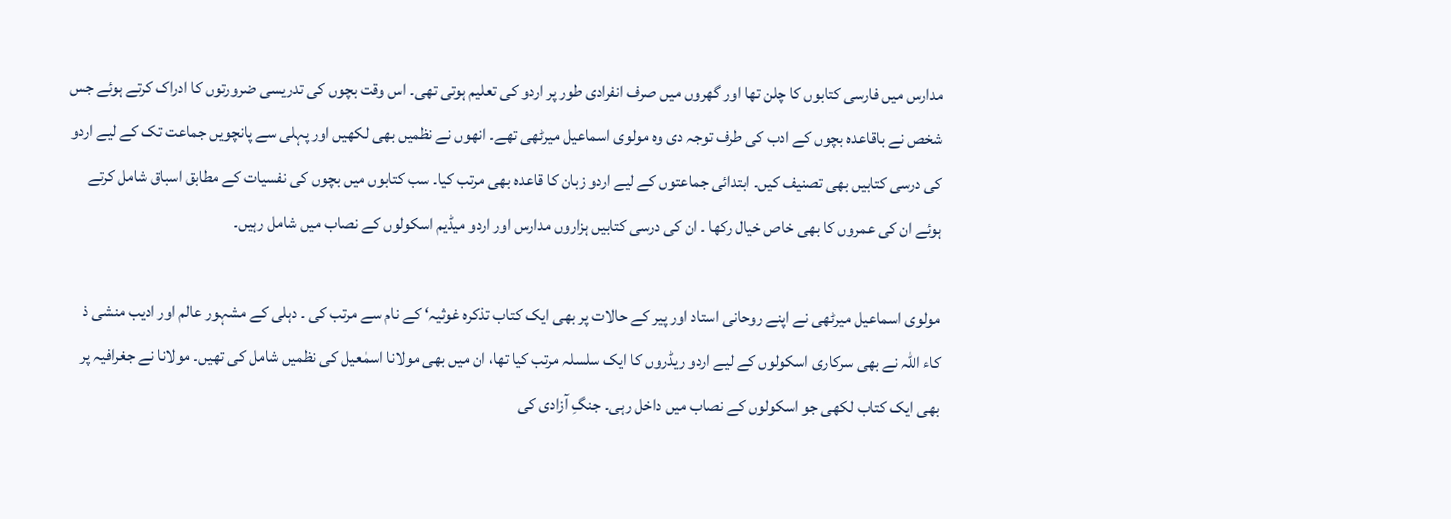مدارس میں فارسی کتابوں کا چلن تھا اور گھروں میں صرف انفرادی طور پر اردو کی تعلیم ہوتی تھی۔ اس وقت بچوں کی تدریسی ضرورتوں کا ادراک کرتے ہوئے جس شخص نے باقاعدہ بچوں کے ادب کی طرف توجہ دی وہ مولوی اسماعیل میرٹھی تھے۔ انھوں نے نظمیں بھی لکھیں اور پہلی سے پانچویں جماعت تک کے لیے اردو کی درسی کتابیں بھی تصنیف کیں۔ ابتدائی جماعتوں کے لیے اردو زبان کا قاعدہ بھی مرتب کیا۔ سب کتابوں میں بچوں کی نفسیات کے مطابق اسباق شامل کرتے ہوئے ان کی عمروں کا بھی خاص خیال رکھا ۔ ان کی درسی کتابیں ہزاروں مدارس اور اردو میڈیم اسکولوں کے نصاب میں شامل رہیں۔

مولوی اسماعیل میرٹھی نے اپنے روحانی استاد اور پیر کے حالات پر بھی ایک کتاب تذکرہ غوثیہ‘ کے نام سے مرتب کی ۔ دہلی کے مشہور عالم اور ادیب منشی ذ کاء اللہ نے بھی سرکاری اسکولوں کے لیے اردو ریڈروں کا ایک سلسلہ مرتب کیا تھا، ان میں بھی مولانا اسمٰعیل کی نظمیں شامل کی تھیں۔ مولانا نے جغرافیہ پر بھی ایک کتاب لکھی جو اسکولوں کے نصاب میں داخل رہی۔ جنگِ آزادی کی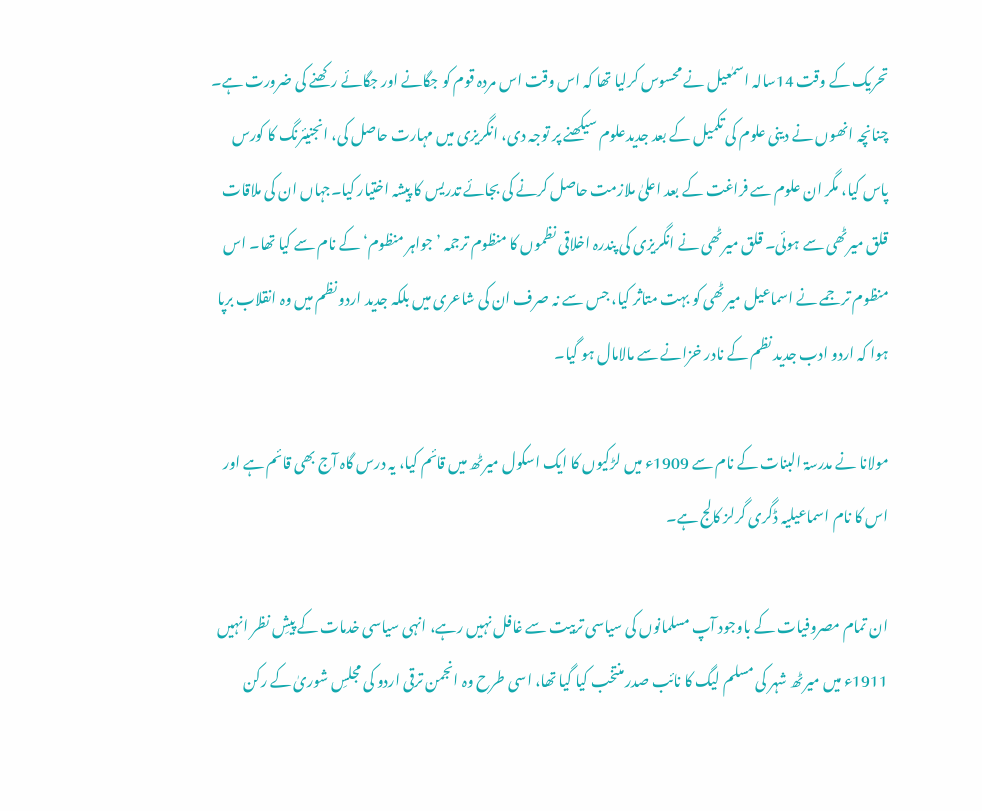تحریک کے وقت 14سالہ اسمٰعیل نے محسوس کرلیا تھا کہ اس وقت اس مردہ قوم کو جگانے اور جگائے رکھنے کی ضرورت ہے۔ چنانچہ انھوں نے دینی علوم کی تکمیل کے بعد جدیدعلوم سیکھنے پر توجہ دی، انگریزی میں مہارت حاصل کی، انجنیئرنگ کا کورس پاس کیا، مگر ان علوم سے فراغت کے بعد اعلیٰ ملازمت حاصل کرنے کی بجائے تدریس کا پیشہ اختیار کیا۔جہاں ان کی ملاقات قلق میرٹھی سے ہوئی۔ قلق میرٹھی نے انگریزی کی پندرہ اخلاقی نظموں کا منظوم ترجمہ ’جواہر منظوم‘ کے نام سے کیا تھا۔ اس منظوم ترجمے نے اسماعیل میرٹھی کو بہت متاثر کیا، جس سے نہ صرف ان کی شاعری میں بلکہ جدید اردو نظم میں وہ انقلاب برپا ہوا کہ اردو ادب جدید نظم کے نادر خزانے سے مالامال ہو گیا۔

مولانا نے مدرسۃ البنات کے نام سے 1909ء میں لڑکیوں کا ایک اسکول میرٹھ میں قائم کیا، یہ درس گاہ آج بھی قائم ہے اور اس کا نام اسماعیلیہ ڈگری گرلز کالج ہے۔

ان تمام مصروفیات کے باوجود آپ مسلمانوں کی سیاسی تربیت سے غافل نہیں رہے، انہی سیاسی خدمات کے پیشِ نظر انہیں 1911ء میں میرٹھ شہر کی مسلم لیگ کا نائب صدر منتخب کیا گیا تھا، اسی طرح وہ انجمن ترقی اردو کی مجلسِ شوریٰ کے رکن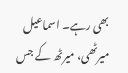بھی رہے۔ اسماعیل میرٹھی، میرٹھ کے جس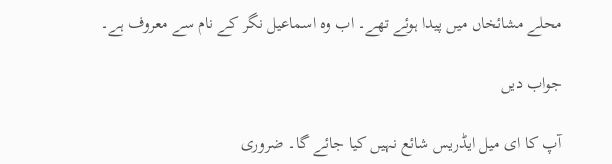محلے مشائخاں میں پیدا ہوئے تھے۔ اب وہ اسماعیل نگر کے نام سے معروف ہے۔

جواب دیں

آپ کا ای میل ایڈریس شائع نہیں کیا جائے گا۔ ضروری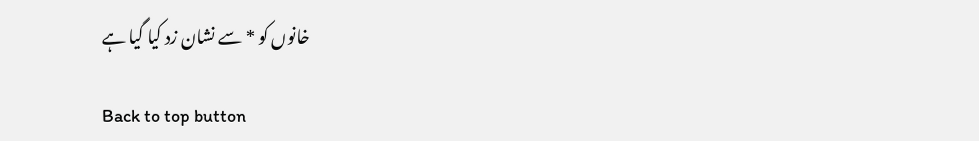خانوں کو * سے نشان زد کیا گیا ہے

Back to top button